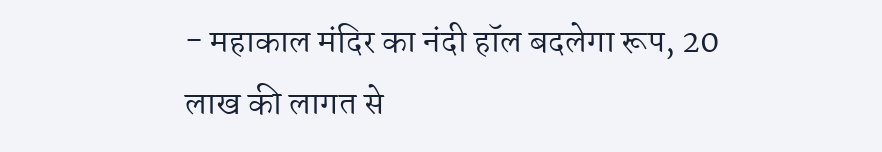- महाकाल मंदिर का नंदी हॉल बदलेगा रूप, 20 लाख की लागत से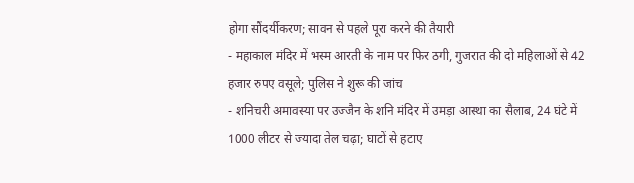होगा सौंदर्यीकरण; सावन से पहले पूरा करने की तैयारी
- महाकाल मंदिर में भस्म आरती के नाम पर फिर ठगी, गुजरात की दो महिलाओं से 42 हजार रुपए वसूले; पुलिस ने शुरू की जांच
- शनिचरी अमावस्या पर उज्जैन के शनि मंदिर में उमड़ा आस्था का सैलाब, 24 घंटे में 1000 लीटर से ज्यादा तेल चढ़ा; घाटों से हटाए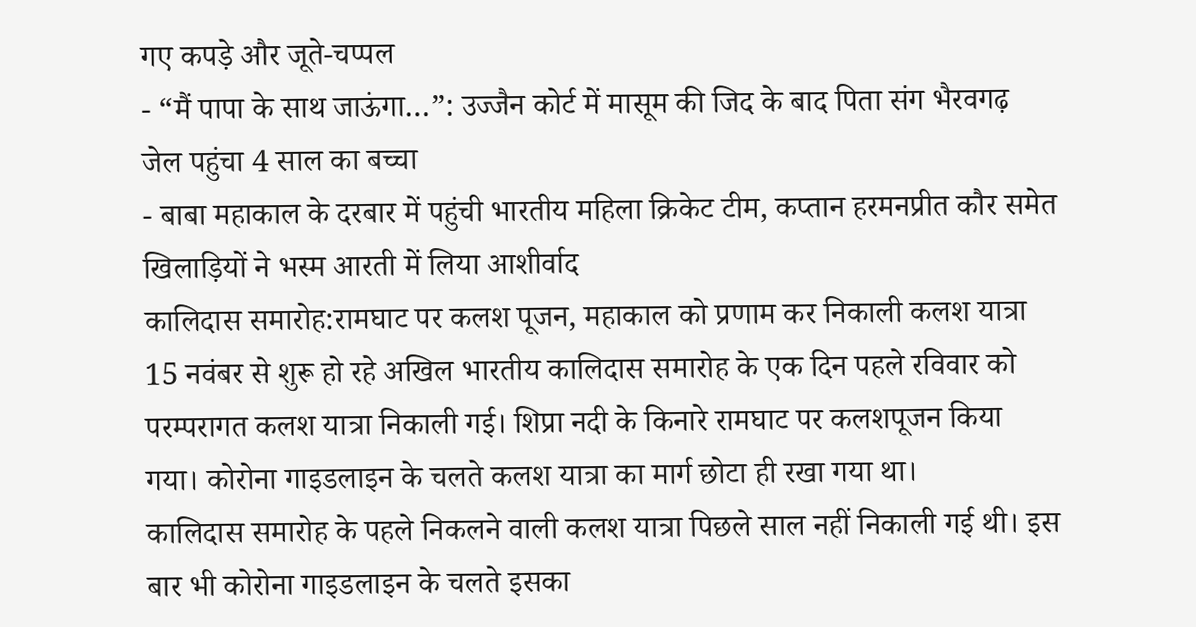गए कपड़े और जूते-चप्पल
- “मैं पापा के साथ जाऊंगा…”: उज्जैन कोर्ट में मासूम की जिद के बाद पिता संग भैरवगढ़ जेल पहुंचा 4 साल का बच्चा
- बाबा महाकाल के दरबार में पहुंची भारतीय महिला क्रिकेट टीम, कप्तान हरमनप्रीत कौर समेत खिलाड़ियों ने भस्म आरती में लिया आशीर्वाद
कालिदास समारोह:रामघाट पर कलश पूजन, महाकाल को प्रणाम कर निकाली कलश यात्रा
15 नवंबर से शुरू हो रहे अखिल भारतीय कालिदास समारोह के एक दिन पहले रविवार को परम्परागत कलश यात्रा निकाली गई। शिप्रा नदी के किनारे रामघाट पर कलशपूजन किया गया। कोरोना गाइडलाइन के चलते कलश यात्रा का मार्ग छोटा ही रखा गया था।
कालिदास समारोह के पहले निकलने वाली कलश यात्रा पिछले साल नहीं निकाली गई थी। इस बार भी कोरोना गाइडलाइन के चलते इसका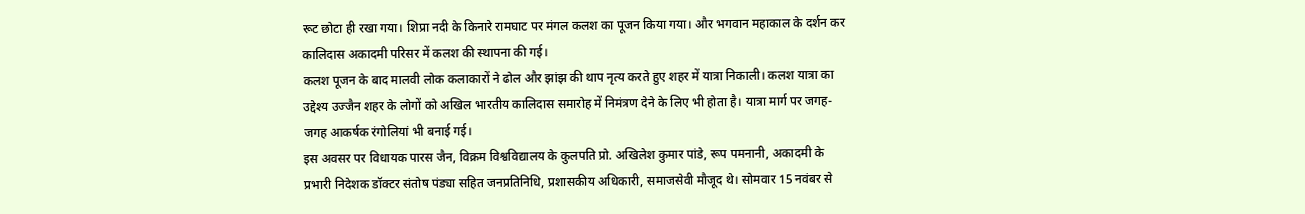रूट छोटा ही रखा गया। शिप्रा नदी के किनारे रामघाट पर मंगल कलश का पूजन किया गया। और भगवान महाकाल के दर्शन कर कालिदास अकादमी परिसर में कलश की स्थापना की गई।
कलश पूजन के बाद मालवी लोक कलाकारों ने ढोल और झांझ की थाप नृत्य करते हुए शहर में यात्रा निकाली। कलश यात्रा का उद्देश्य उज्जैन शहर के लोगों को अखिल भारतीय कालिदास समारोह में निमंत्रण देने के लिए भी होता है। यात्रा मार्ग पर जगह-जगह आकर्षक रंगोलियां भी बनाई गई।
इस अवसर पर विधायक पारस जैन, विक्रम विश्वविद्यालय के कुलपति प्रो. अखिलेश कुमार पांडे, रूप पमनानी, अकादमी के प्रभारी निदेशक डॉक्टर संतोष पंड्या सहित जनप्रतिनिधि, प्रशासकीय अधिकारी, समाजसेवी मौजूद थे। सोमवार 15 नवंबर से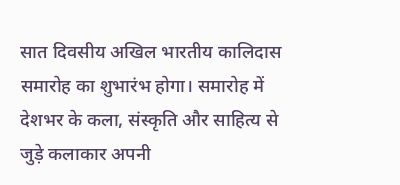सात दिवसीय अखिल भारतीय कालिदास समारोह का शुभारंभ होगा। समारोह में देशभर के कला, संस्कृति और साहित्य से जुड़े कलाकार अपनी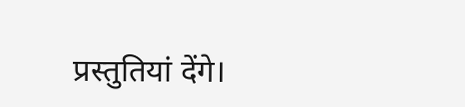प्रस्तुतियां देंगे।